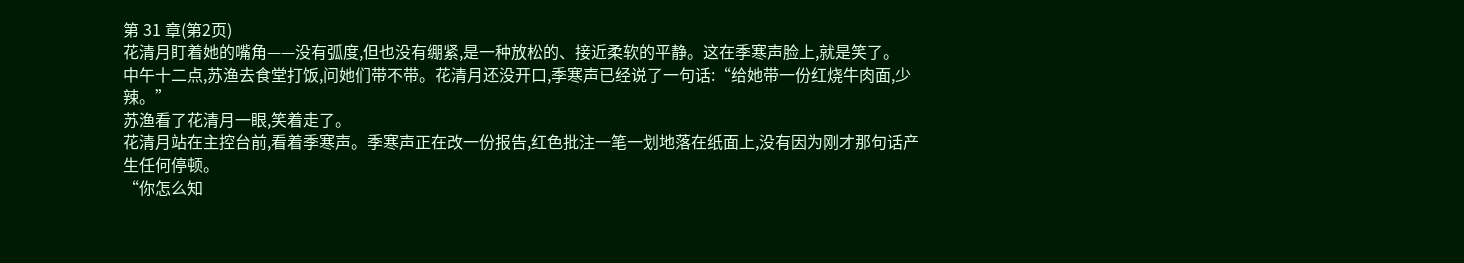第 31 章(第2页)
花清月盯着她的嘴角——没有弧度,但也没有绷紧,是一种放松的、接近柔软的平静。这在季寒声脸上,就是笑了。
中午十二点,苏渔去食堂打饭,问她们带不带。花清月还没开口,季寒声已经说了一句话:“给她带一份红烧牛肉面,少辣。”
苏渔看了花清月一眼,笑着走了。
花清月站在主控台前,看着季寒声。季寒声正在改一份报告,红色批注一笔一划地落在纸面上,没有因为刚才那句话产生任何停顿。
“你怎么知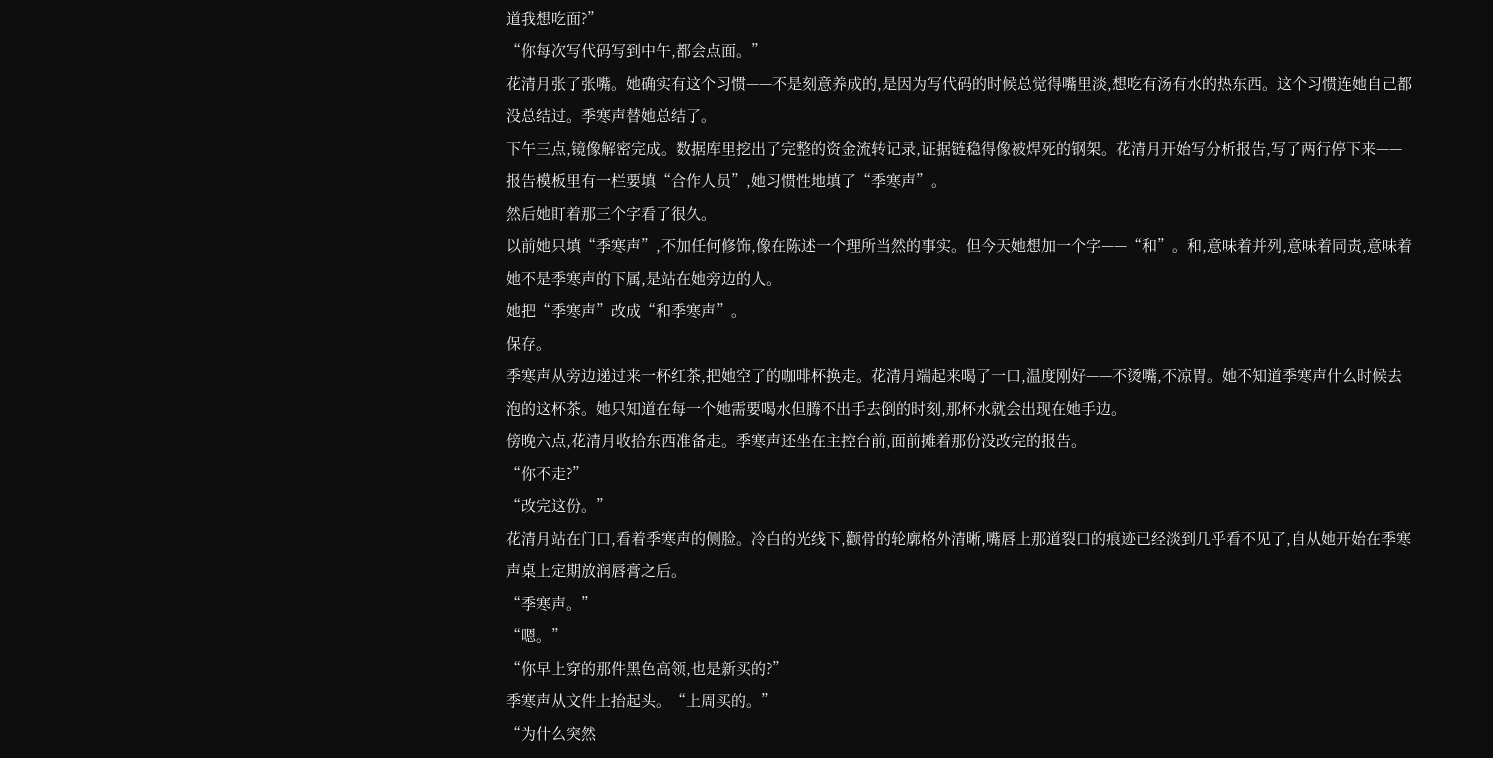道我想吃面?”
“你每次写代码写到中午,都会点面。”
花清月张了张嘴。她确实有这个习惯——不是刻意养成的,是因为写代码的时候总觉得嘴里淡,想吃有汤有水的热东西。这个习惯连她自己都没总结过。季寒声替她总结了。
下午三点,镜像解密完成。数据库里挖出了完整的资金流转记录,证据链稳得像被焊死的钢架。花清月开始写分析报告,写了两行停下来——报告模板里有一栏要填“合作人员”,她习惯性地填了“季寒声”。
然后她盯着那三个字看了很久。
以前她只填“季寒声”,不加任何修饰,像在陈述一个理所当然的事实。但今天她想加一个字——“和”。和,意味着并列,意味着同责,意味着她不是季寒声的下属,是站在她旁边的人。
她把“季寒声”改成“和季寒声”。
保存。
季寒声从旁边递过来一杯红茶,把她空了的咖啡杯换走。花清月端起来喝了一口,温度刚好——不烫嘴,不凉胃。她不知道季寒声什么时候去泡的这杯茶。她只知道在每一个她需要喝水但腾不出手去倒的时刻,那杯水就会出现在她手边。
傍晚六点,花清月收拾东西准备走。季寒声还坐在主控台前,面前摊着那份没改完的报告。
“你不走?”
“改完这份。”
花清月站在门口,看着季寒声的侧脸。冷白的光线下,颧骨的轮廓格外清晰,嘴唇上那道裂口的痕迹已经淡到几乎看不见了,自从她开始在季寒声桌上定期放润唇膏之后。
“季寒声。”
“嗯。”
“你早上穿的那件黑色高领,也是新买的?”
季寒声从文件上抬起头。“上周买的。”
“为什么突然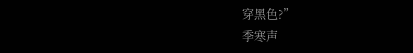穿黑色?”
季寒声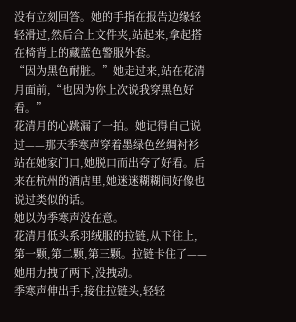没有立刻回答。她的手指在报告边缘轻轻滑过,然后合上文件夹,站起来,拿起搭在椅背上的藏蓝色警服外套。
“因为黑色耐脏。”她走过来,站在花清月面前,“也因为你上次说我穿黑色好看。”
花清月的心跳漏了一拍。她记得自己说过——那天季寒声穿着墨绿色丝绸衬衫站在她家门口,她脱口而出夸了好看。后来在杭州的酒店里,她迷迷糊糊间好像也说过类似的话。
她以为季寒声没在意。
花清月低头系羽绒服的拉链,从下往上,第一颗,第二颗,第三颗。拉链卡住了——她用力拽了两下,没拽动。
季寒声伸出手,接住拉链头,轻轻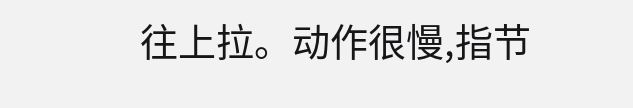往上拉。动作很慢,指节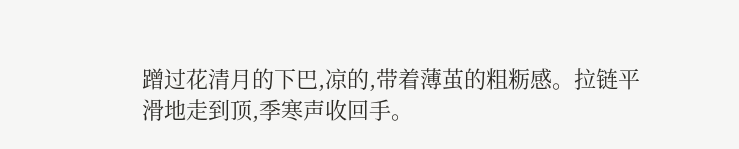蹭过花清月的下巴,凉的,带着薄茧的粗粝感。拉链平滑地走到顶,季寒声收回手。